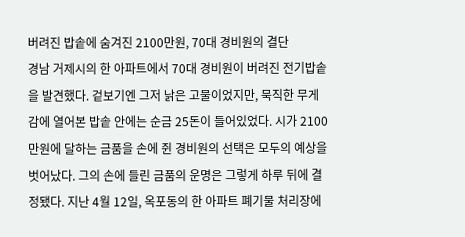버려진 밥솥에 숨겨진 2100만원, 70대 경비원의 결단
경남 거제시의 한 아파트에서 70대 경비원이 버려진 전기밥솥을 발견했다. 겉보기엔 그저 낡은 고물이었지만, 묵직한 무게감에 열어본 밥솥 안에는 순금 25돈이 들어있었다. 시가 2100만원에 달하는 금품을 손에 쥔 경비원의 선택은 모두의 예상을 벗어났다. 그의 손에 들린 금품의 운명은 그렇게 하루 뒤에 결정됐다. 지난 4월 12일, 옥포동의 한 아파트 폐기물 처리장에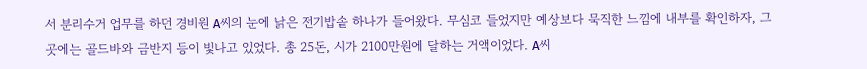서 분리수거 업무를 하던 경비원 A씨의 눈에 낡은 전기밥솥 하나가 들어왔다. 무심코 들었지만 예상보다 묵직한 느낌에 내부를 확인하자, 그곳에는 골드바와 금반지 등이 빛나고 있었다. 총 25돈, 시가 2100만원에 달하는 거액이었다. A씨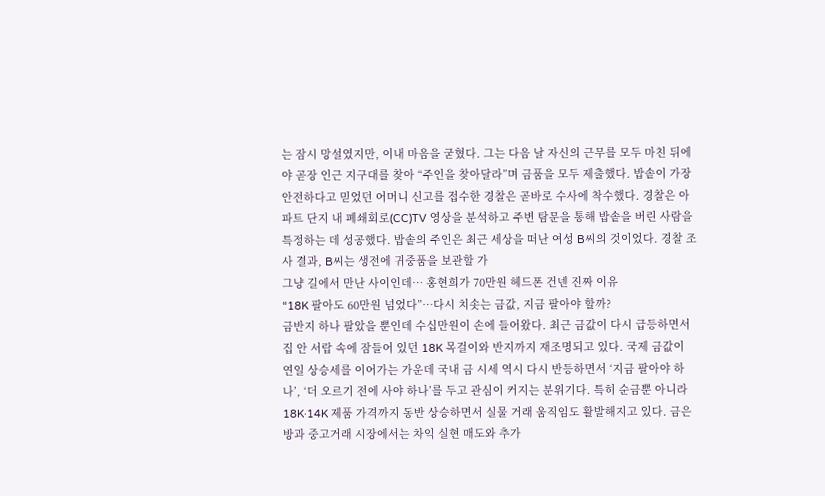는 잠시 망설였지만, 이내 마음을 굳혔다. 그는 다음 날 자신의 근무를 모두 마친 뒤에야 곧장 인근 지구대를 찾아 “주인을 찾아달라”며 금품을 모두 제출했다. 밥솥이 가장 안전하다고 믿었던 어머니 신고를 접수한 경찰은 곧바로 수사에 착수했다. 경찰은 아파트 단지 내 폐쇄회로(CC)TV 영상을 분석하고 주변 탐문을 통해 밥솥을 버린 사람을 특정하는 데 성공했다. 밥솥의 주인은 최근 세상을 떠난 여성 B씨의 것이었다. 경찰 조사 결과, B씨는 생전에 귀중품을 보관할 가
그냥 길에서 만난 사이인데… 홍현희가 70만원 헤드폰 건넨 진짜 이유
“18K 팔아도 60만원 넘었다”…다시 치솟는 금값, 지금 팔아야 할까?
금반지 하나 팔았을 뿐인데 수십만원이 손에 들어왔다. 최근 금값이 다시 급등하면서 집 안 서랍 속에 잠들어 있던 18K 목걸이와 반지까지 재조명되고 있다. 국제 금값이 연일 상승세를 이어가는 가운데 국내 금 시세 역시 다시 반등하면서 ‘지금 팔아야 하나’, ‘더 오르기 전에 사야 하나’를 두고 관심이 커지는 분위기다. 특히 순금뿐 아니라 18K·14K 제품 가격까지 동반 상승하면서 실물 거래 움직임도 활발해지고 있다. 금은방과 중고거래 시장에서는 차익 실현 매도와 추가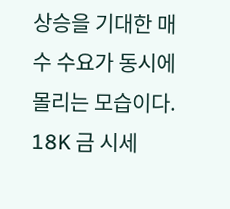상승을 기대한 매수 수요가 동시에 몰리는 모습이다. 18K 금 시세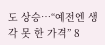도 상승…“예전엔 생각 못 한 가격” 8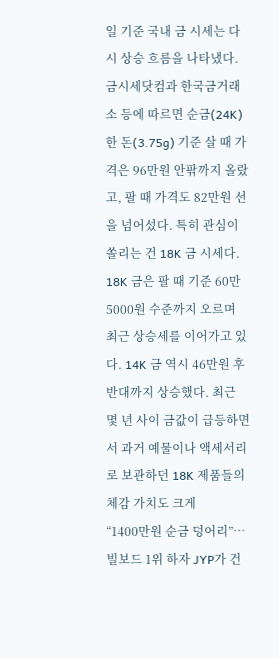일 기준 국내 금 시세는 다시 상승 흐름을 나타냈다. 금시세닷컴과 한국금거래소 등에 따르면 순금(24K) 한 돈(3.75g) 기준 살 때 가격은 96만원 안팎까지 올랐고, 팔 때 가격도 82만원 선을 넘어섰다. 특히 관심이 쏠리는 건 18K 금 시세다. 18K 금은 팔 때 기준 60만5000원 수준까지 오르며 최근 상승세를 이어가고 있다. 14K 금 역시 46만원 후반대까지 상승했다. 최근 몇 년 사이 금값이 급등하면서 과거 예물이나 액세서리로 보관하던 18K 제품들의 체감 가치도 크게
“1400만원 순금 덩어리”… 빌보드 1위 하자 JYP가 건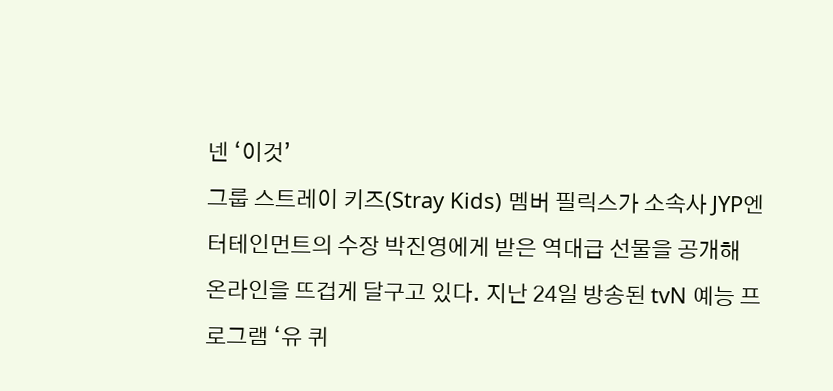넨 ‘이것’
그룹 스트레이 키즈(Stray Kids) 멤버 필릭스가 소속사 JYP엔터테인먼트의 수장 박진영에게 받은 역대급 선물을 공개해 온라인을 뜨겁게 달구고 있다. 지난 24일 방송된 tvN 예능 프로그램 ‘유 퀴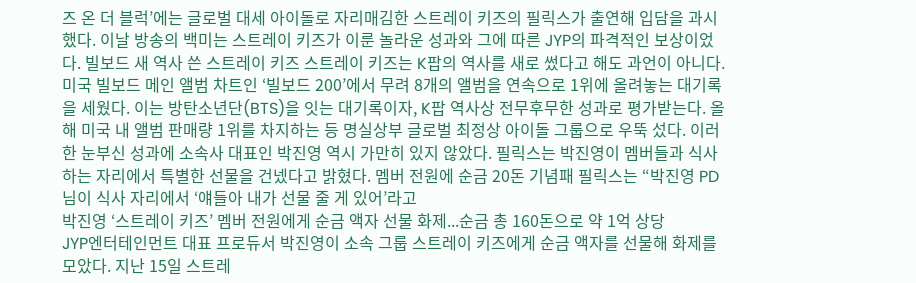즈 온 더 블럭’에는 글로벌 대세 아이돌로 자리매김한 스트레이 키즈의 필릭스가 출연해 입담을 과시했다. 이날 방송의 백미는 스트레이 키즈가 이룬 놀라운 성과와 그에 따른 JYP의 파격적인 보상이었다. 빌보드 새 역사 쓴 스트레이 키즈 스트레이 키즈는 K팝의 역사를 새로 썼다고 해도 과언이 아니다. 미국 빌보드 메인 앨범 차트인 ‘빌보드 200’에서 무려 8개의 앨범을 연속으로 1위에 올려놓는 대기록을 세웠다. 이는 방탄소년단(BTS)을 잇는 대기록이자, K팝 역사상 전무후무한 성과로 평가받는다. 올해 미국 내 앨범 판매량 1위를 차지하는 등 명실상부 글로벌 최정상 아이돌 그룹으로 우뚝 섰다. 이러한 눈부신 성과에 소속사 대표인 박진영 역시 가만히 있지 않았다. 필릭스는 박진영이 멤버들과 식사하는 자리에서 특별한 선물을 건넸다고 밝혔다. 멤버 전원에 순금 20돈 기념패 필릭스는 “박진영 PD님이 식사 자리에서 ‘얘들아 내가 선물 줄 게 있어’라고
박진영 ‘스트레이 키즈’ 멤버 전원에게 순금 액자 선물 화제...순금 총 160돈으로 약 1억 상당
JYP엔터테인먼트 대표 프로듀서 박진영이 소속 그룹 스트레이 키즈에게 순금 액자를 선물해 화제를 모았다. 지난 15일 스트레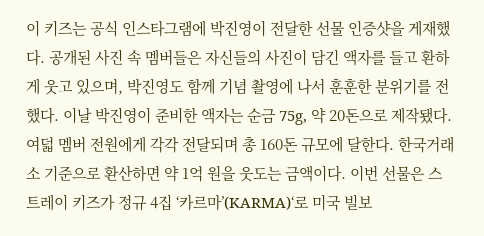이 키즈는 공식 인스타그램에 박진영이 전달한 선물 인증샷을 게재했다. 공개된 사진 속 멤버들은 자신들의 사진이 담긴 액자를 들고 환하게 웃고 있으며, 박진영도 함께 기념 촬영에 나서 훈훈한 분위기를 전했다. 이날 박진영이 준비한 액자는 순금 75g, 약 20돈으로 제작됐다. 여덟 멤버 전원에게 각각 전달되며 총 160돈 규모에 달한다. 한국거래소 기준으로 환산하면 약 1억 원을 웃도는 금액이다. 이번 선물은 스트레이 키즈가 정규 4집 ‘카르마’(KARMA)‘로 미국 빌보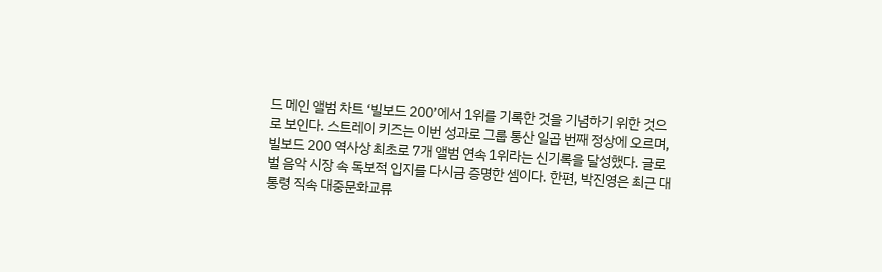드 메인 앨범 차트 ‘빌보드 200’에서 1위를 기록한 것을 기념하기 위한 것으로 보인다. 스트레이 키즈는 이번 성과로 그룹 통산 일곱 번째 정상에 오르며, 빌보드 200 역사상 최초로 7개 앨범 연속 1위라는 신기록을 달성했다. 글로벌 음악 시장 속 독보적 입지를 다시금 증명한 셈이다. 한편, 박진영은 최근 대통령 직속 대중문화교류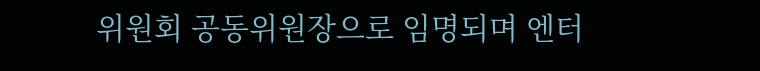위원회 공동위원장으로 임명되며 엔터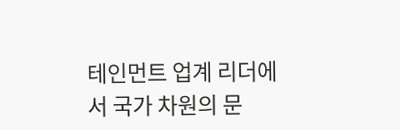테인먼트 업계 리더에서 국가 차원의 문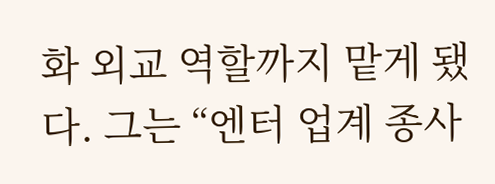화 외교 역할까지 맡게 됐다. 그는 “엔터 업계 종사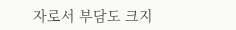자로서 부담도 크지